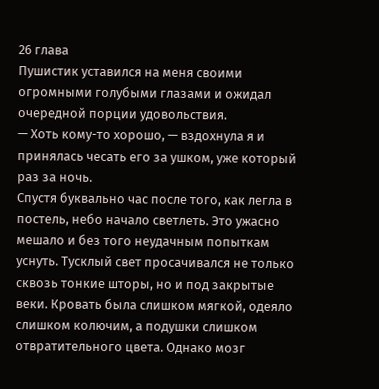26 глава
Пушистик уставился на меня своими огромными голубыми глазами и ожидал очередной порции удовольствия.
— Хоть кому-то хорошо, — вздохнула я и принялась чесать его за ушком, уже который раз за ночь.
Спустя буквально час после того, как легла в постель, небо начало светлеть. Это ужасно мешало и без того неудачным попыткам уснуть. Тусклый свет просачивался не только сквозь тонкие шторы, но и под закрытые веки. Кровать была слишком мягкой, одеяло слишком колючим, а подушки слишком отвратительного цвета. Однако мозг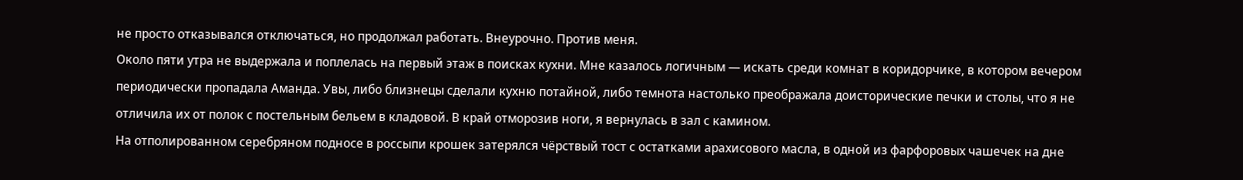не просто отказывался отключаться, но продолжал работать. Внеурочно. Против меня.
Около пяти утра не выдержала и поплелась на первый этаж в поисках кухни. Мне казалось логичным — искать среди комнат в коридорчике, в котором вечером периодически пропадала Аманда. Увы, либо близнецы сделали кухню потайной, либо темнота настолько преображала доисторические печки и столы, что я не отличила их от полок с постельным бельем в кладовой. В край отморозив ноги, я вернулась в зал с камином.
На отполированном серебряном подносе в россыпи крошек затерялся чёрствый тост с остатками арахисового масла, в одной из фарфоровых чашечек на дне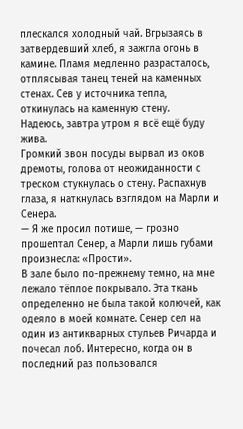плескался холодный чай. Вгрызаясь в затвердевший хлеб, я зажгла огонь в камине. Пламя медленно разрасталось, отплясывая танец теней на каменных стенах. Сев у источника тепла, откинулась на каменную стену.
Надеюсь, завтра утром я всё ещё буду жива.
Громкий звон посуды вырвал из оков дремоты, голова от неожиданности с треском стукнулась о стену. Распахнув глаза, я наткнулась взглядом на Марли и Сенера.
— Я же просил потише, — грозно прошептал Сенер, а Марли лишь губами произнесла: «Прости».
В зале было по-прежнему темно, на мне лежало тёплое покрывало. Эта ткань определенно не была такой колючей, как одеяло в моей комнате. Сенер сел на один из антикварных стульев Ричарда и почесал лоб. Интересно, когда он в последний раз пользовался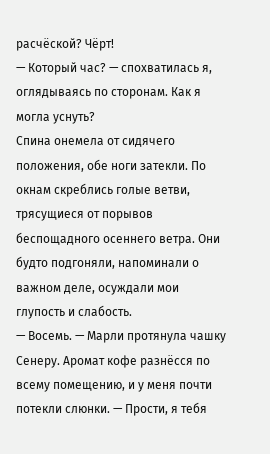расчёской? Чёрт!
— Который час? — спохватилась я, оглядываясь по сторонам. Как я могла уснуть?
Спина онемела от сидячего положения, обе ноги затекли. По окнам скреблись голые ветви, трясущиеся от порывов беспощадного осеннего ветра. Они будто подгоняли, напоминали о важном деле, осуждали мои глупость и слабость.
— Восемь. — Марли протянула чашку Сенеру. Аромат кофе разнёсся по всему помещению, и у меня почти потекли слюнки. — Прости, я тебя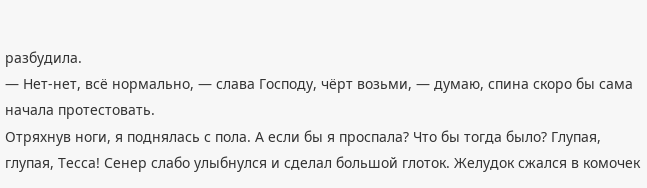разбудила.
— Нет-нет, всё нормально, — слава Господу, чёрт возьми, — думаю, спина скоро бы сама начала протестовать.
Отряхнув ноги, я поднялась с пола. А если бы я проспала? Что бы тогда было? Глупая, глупая, Тесса! Сенер слабо улыбнулся и сделал большой глоток. Желудок сжался в комочек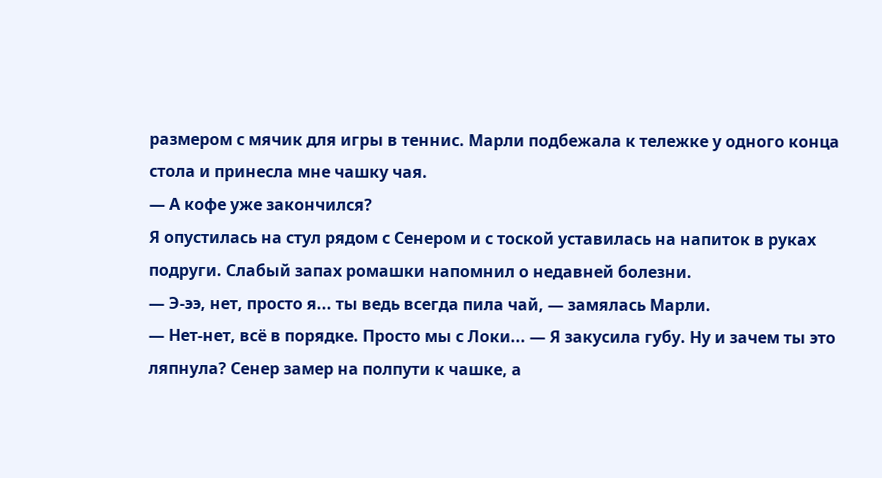размером с мячик для игры в теннис. Марли подбежала к тележке у одного конца стола и принесла мне чашку чая.
— А кофе уже закончился?
Я опустилась на стул рядом с Сенером и с тоской уставилась на напиток в руках подруги. Слабый запах ромашки напомнил о недавней болезни.
— Э-ээ, нет, просто я... ты ведь всегда пила чай, — замялась Марли.
— Нет-нет, всё в порядке. Просто мы с Локи... — Я закусила губу. Ну и зачем ты это ляпнула? Сенер замер на полпути к чашке, а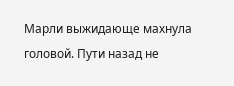Марли выжидающе махнула головой. Пути назад не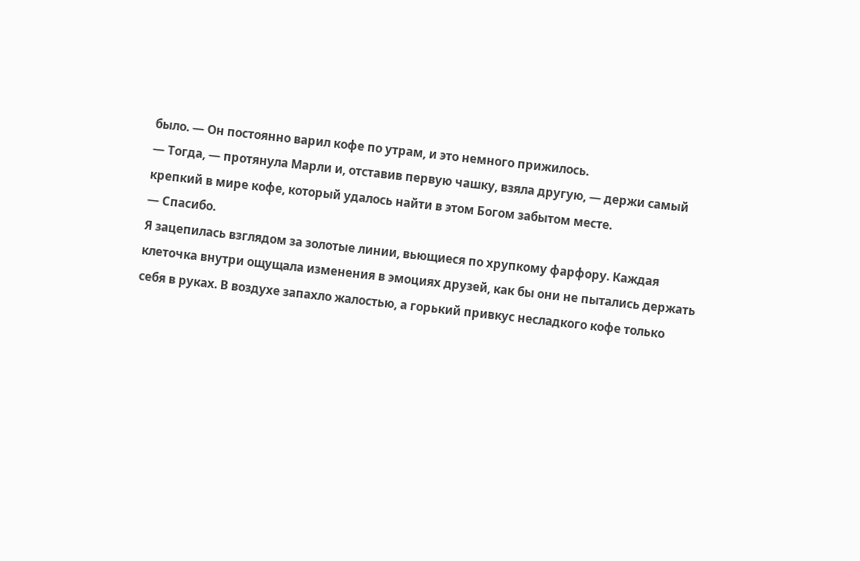было. — Он постоянно варил кофе по утрам, и это немного прижилось.
— Тогда, — протянула Марли и, отставив первую чашку, взяла другую, — держи самый крепкий в мире кофе, который удалось найти в этом Богом забытом месте.
— Спасибо.
Я зацепилась взглядом за золотые линии, вьющиеся по хрупкому фарфору. Каждая клеточка внутри ощущала изменения в эмоциях друзей, как бы они не пытались держать себя в руках. В воздухе запахло жалостью, а горький привкус несладкого кофе только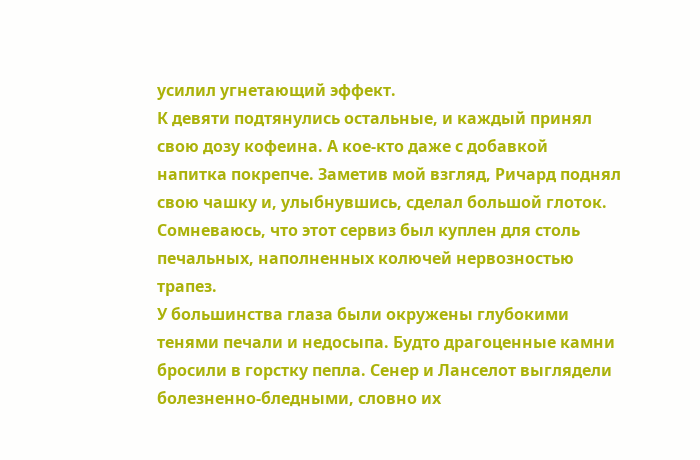усилил угнетающий эффект.
К девяти подтянулись остальные, и каждый принял свою дозу кофеина. А кое-кто даже с добавкой напитка покрепче. Заметив мой взгляд, Ричард поднял свою чашку и, улыбнувшись, сделал большой глоток. Сомневаюсь, что этот сервиз был куплен для столь печальных, наполненных колючей нервозностью трапез.
У большинства глаза были окружены глубокими тенями печали и недосыпа. Будто драгоценные камни бросили в горстку пепла. Сенер и Ланселот выглядели болезненно-бледными, словно их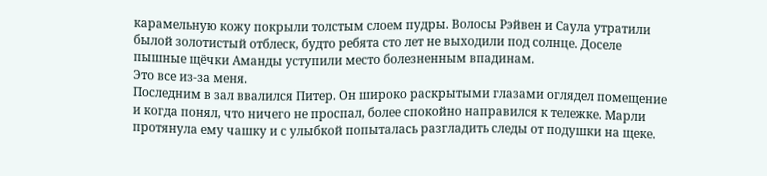карамельную кожу покрыли толстым слоем пудры. Волосы Рэйвен и Саула утратили былой золотистый отблеск, будто ребята сто лет не выходили под солнце. Доселе пышные щёчки Аманды уступили место болезненным впадинам.
Это все из-за меня.
Последним в зал ввалился Питер. Он широко раскрытыми глазами оглядел помещение и когда понял, что ничего не проспал, более спокойно направился к тележке. Марли протянула ему чашку и с улыбкой попыталась разгладить следы от подушки на щеке.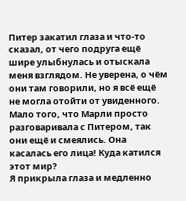Питер закатил глаза и что-то сказал, от чего подруга ещё шире улыбнулась и отыскала меня взглядом. Не уверена, о чём они там говорили, но я всё ещё не могла отойти от увиденного. Мало того, что Марли просто разговаривала с Питером, так они ещё и смеялись. Она касалась его лица! Куда катился этот мир?
Я прикрыла глаза и медленно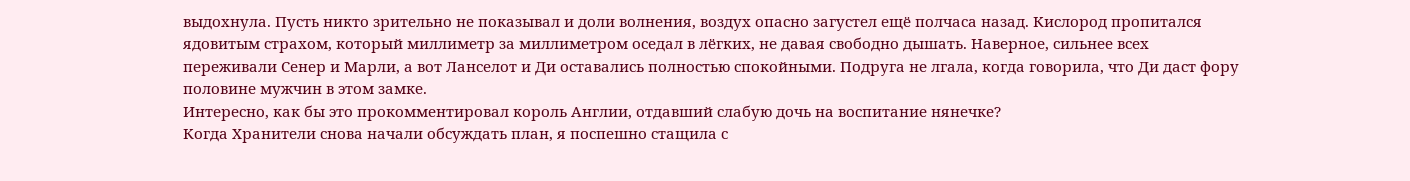выдохнула. Пусть никто зрительно не показывал и доли волнения, воздух опасно загустел ещё полчаса назад. Кислород пропитался ядовитым страхом, который миллиметр за миллиметром оседал в лёгких, не давая свободно дышать. Наверное, сильнее всех переживали Сенер и Марли, а вот Ланселот и Ди оставались полностью спокойными. Подруга не лгала, когда говорила, что Ди даст фору половине мужчин в этом замке.
Интересно, как бы это прокомментировал король Англии, отдавший слабую дочь на воспитание нянечке?
Когда Хранители снова начали обсуждать план, я поспешно стащила с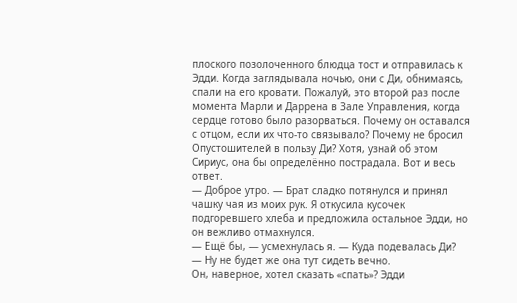плоского позолоченного блюдца тост и отправилась к Эдди. Когда заглядывала ночью, они с Ди, обнимаясь, спали на его кровати. Пожалуй, это второй раз после момента Марли и Даррена в Зале Управления, когда сердце готово было разорваться. Почему он оставался с отцом, если их что-то связывало? Почему не бросил Опустошителей в пользу Ди? Хотя, узнай об этом Сириус, она бы определённо пострадала. Вот и весь ответ.
— Доброе утро. — Брат сладко потянулся и принял чашку чая из моих рук. Я откусила кусочек подгоревшего хлеба и предложила остальное Эдди, но он вежливо отмахнулся.
— Ещё бы, — усмехнулась я. — Куда подевалась Ди?
— Ну не будет же она тут сидеть вечно.
Он, наверное, хотел сказать «спать»? Эдди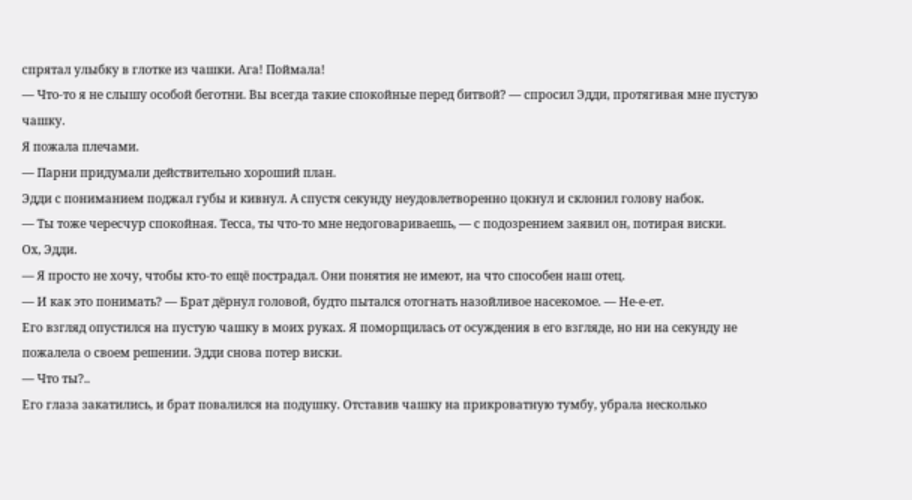спрятал улыбку в глотке из чашки. Ага! Поймала!
— Что-то я не слышу особой беготни. Вы всегда такие спокойные перед битвой? — спросил Эдди, протягивая мне пустую чашку.
Я пожала плечами.
— Парни придумали действительно хороший план.
Эдди с пониманием поджал губы и кивнул. А спустя секунду неудовлетворенно цокнул и склонил голову набок.
— Ты тоже чересчур спокойная. Тесса, ты что-то мне недоговариваешь, — с подозрением заявил он, потирая виски.
Ох, Эдди.
— Я просто не хочу, чтобы кто-то ещё пострадал. Они понятия не имеют, на что способен наш отец.
— И как это понимать? — Брат дёрнул головой, будто пытался отогнать назойливое насекомое. — Не-е-ет.
Его взгляд опустился на пустую чашку в моих руках. Я поморщилась от осуждения в его взгляде, но ни на секунду не пожалела о своем решении. Эдди снова потер виски.
— Что ты?..
Его глаза закатились, и брат повалился на подушку. Отставив чашку на прикроватную тумбу, убрала несколько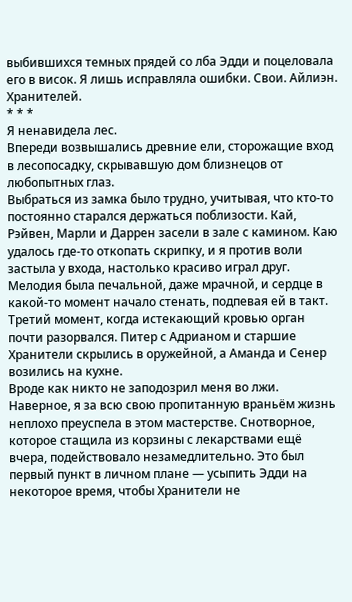выбившихся темных прядей со лба Эдди и поцеловала его в висок. Я лишь исправляла ошибки. Свои. Айлиэн. Хранителей.
* * *
Я ненавидела лес.
Впереди возвышались древние ели, сторожащие вход в лесопосадку, скрывавшую дом близнецов от любопытных глаз.
Выбраться из замка было трудно, учитывая, что кто-то постоянно старался держаться поблизости. Кай, Рэйвен, Марли и Даррен засели в зале с камином. Каю удалось где-то откопать скрипку, и я против воли застыла у входа, настолько красиво играл друг. Мелодия была печальной, даже мрачной, и сердце в какой-то момент начало стенать, подпевая ей в такт. Третий момент, когда истекающий кровью орган почти разорвался. Питер с Адрианом и старшие Хранители скрылись в оружейной, а Аманда и Сенер возились на кухне.
Вроде как никто не заподозрил меня во лжи. Наверное, я за всю свою пропитанную враньём жизнь неплохо преуспела в этом мастерстве. Снотворное, которое стащила из корзины с лекарствами ещё вчера, подействовало незамедлительно. Это был первый пункт в личном плане — усыпить Эдди на некоторое время, чтобы Хранители не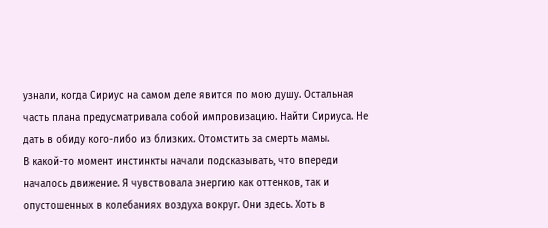узнали, когда Сириус на самом деле явится по мою душу. Остальная часть плана предусматривала собой импровизацию. Найти Сириуса. Не дать в обиду кого-либо из близких. Отомстить за смерть мамы.
В какой-то момент инстинкты начали подсказывать, что впереди началось движение. Я чувствовала энергию как оттенков, так и опустошенных в колебаниях воздуха вокруг. Они здесь. Хоть в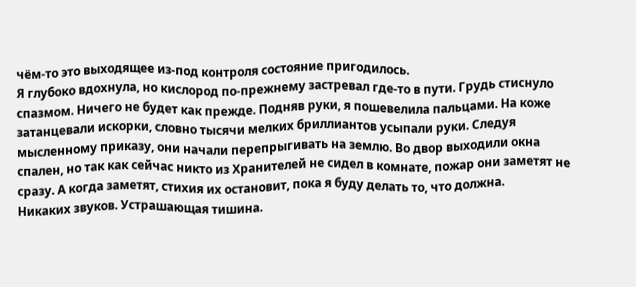чём-то это выходящее из-под контроля состояние пригодилось.
Я глубоко вдохнула, но кислород по-прежнему застревал где-то в пути. Грудь стиснуло спазмом. Ничего не будет как прежде. Подняв руки, я пошевелила пальцами. На коже затанцевали искорки, словно тысячи мелких бриллиантов усыпали руки. Следуя мысленному приказу, они начали перепрыгивать на землю. Во двор выходили окна спален, но так как сейчас никто из Хранителей не сидел в комнате, пожар они заметят не сразу. А когда заметят, стихия их остановит, пока я буду делать то, что должна.
Никаких звуков. Устрашающая тишина.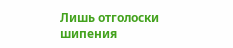Лишь отголоски шипения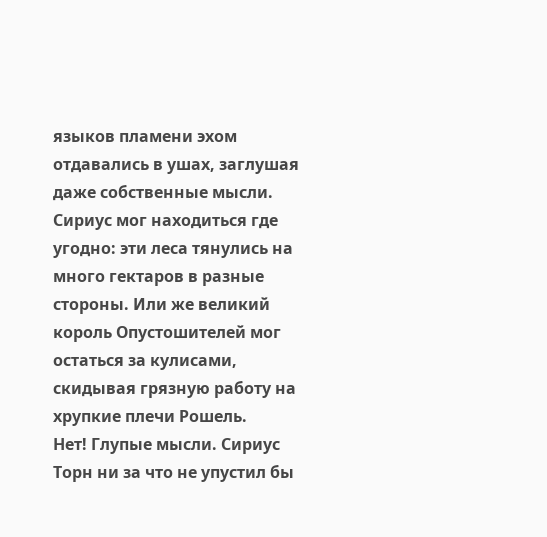языков пламени эхом отдавались в ушах, заглушая даже собственные мысли. Сириус мог находиться где угодно: эти леса тянулись на много гектаров в разные стороны. Или же великий король Опустошителей мог остаться за кулисами, скидывая грязную работу на хрупкие плечи Рошель.
Нет! Глупые мысли. Сириус Торн ни за что не упустил бы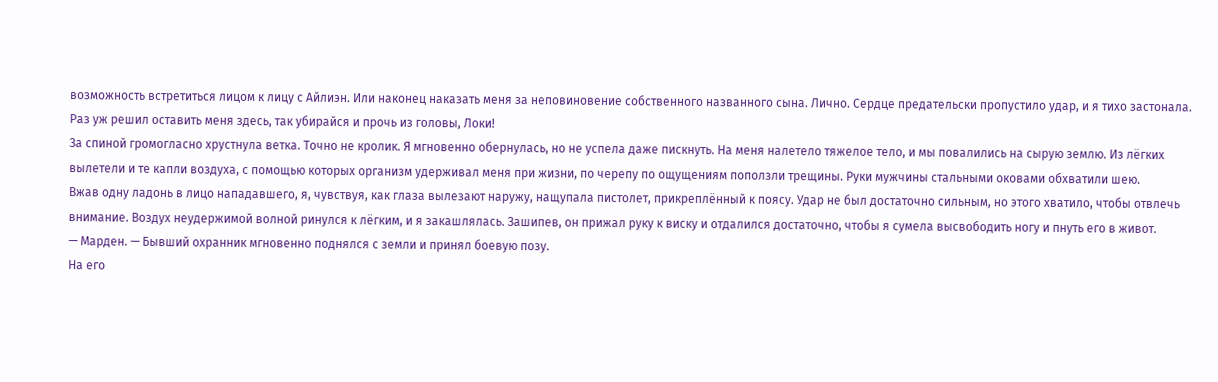возможность встретиться лицом к лицу с Айлиэн. Или наконец наказать меня за неповиновение собственного названного сына. Лично. Сердце предательски пропустило удар, и я тихо застонала. Раз уж решил оставить меня здесь, так убирайся и прочь из головы, Локи!
За спиной громогласно хрустнула ветка. Точно не кролик. Я мгновенно обернулась, но не успела даже пискнуть. На меня налетело тяжелое тело, и мы повалились на сырую землю. Из лёгких вылетели и те капли воздуха, с помощью которых организм удерживал меня при жизни, по черепу по ощущениям поползли трещины. Руки мужчины стальными оковами обхватили шею.
Вжав одну ладонь в лицо нападавшего, я, чувствуя, как глаза вылезают наружу, нащупала пистолет, прикреплённый к поясу. Удар не был достаточно сильным, но этого хватило, чтобы отвлечь внимание. Воздух неудержимой волной ринулся к лёгким, и я закашлялась. Зашипев, он прижал руку к виску и отдалился достаточно, чтобы я сумела высвободить ногу и пнуть его в живот.
— Марден. — Бывший охранник мгновенно поднялся с земли и принял боевую позу.
На его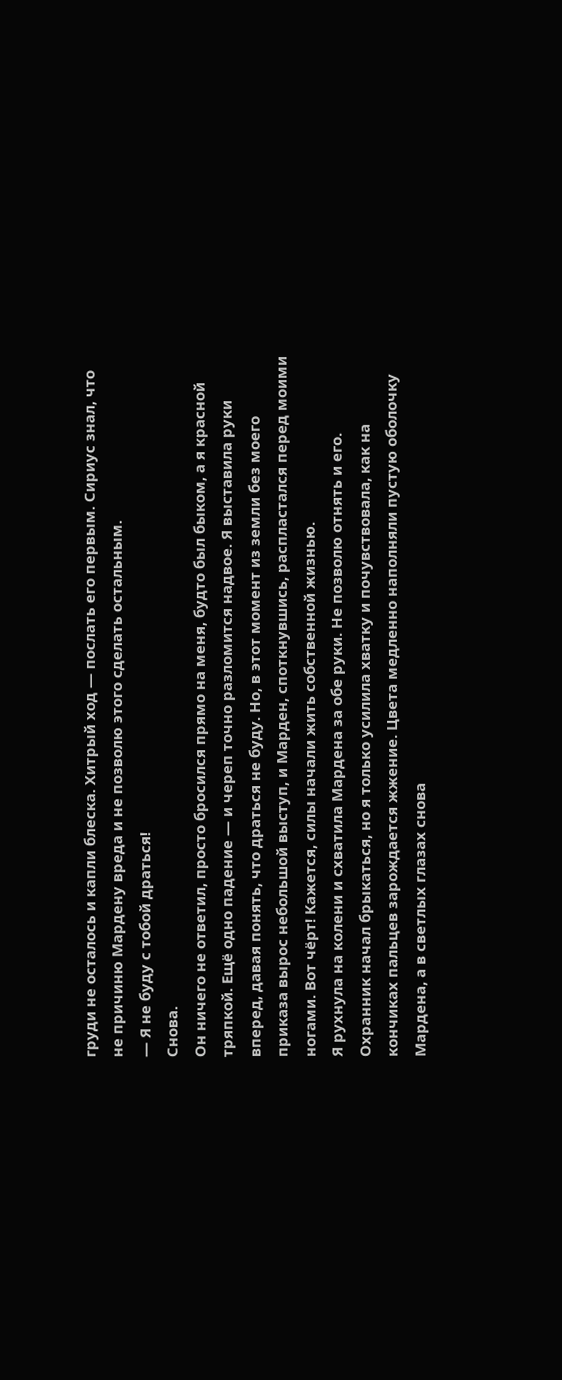груди не осталось и капли блеска. Хитрый ход — послать его первым. Сириус знал, что не причиню Мардену вреда и не позволю этого сделать остальным.
— Я не буду с тобой драться!
Снова.
Он ничего не ответил, просто бросился прямо на меня, будто был быком, а я красной тряпкой. Ещё одно падение — и череп точно разломится надвое. Я выставила руки вперед, давая понять, что драться не буду. Но, в этот момент из земли без моего приказа вырос небольшой выступ, и Марден, споткнувшись, распластался перед моими ногами. Вот чёрт! Кажется, силы начали жить собственной жизнью.
Я рухнула на колени и схватила Мардена за обе руки. Не позволю отнять и его. Охранник начал брыкаться, но я только усилила хватку и почувствовала, как на кончиках пальцев зарождается жжение. Цвета медленно наполняли пустую оболочку Мардена, а в светлых глазах снова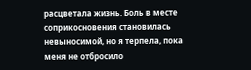расцветала жизнь. Боль в месте соприкосновения становилась невыносимой, но я терпела, пока меня не отбросило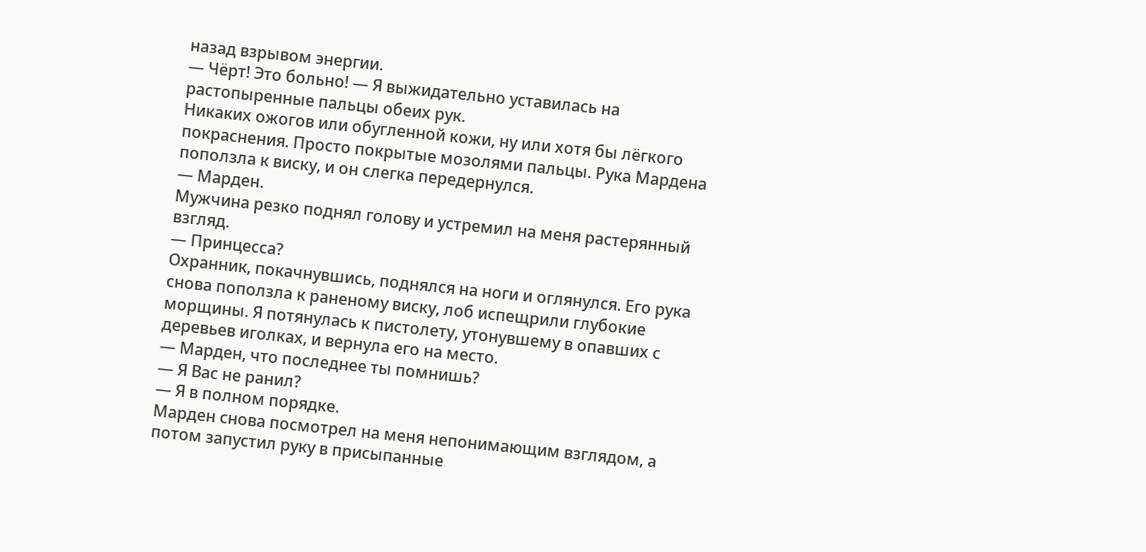назад взрывом энергии.
— Чёрт! Это больно! — Я выжидательно уставилась на растопыренные пальцы обеих рук.
Никаких ожогов или обугленной кожи, ну или хотя бы лёгкого покраснения. Просто покрытые мозолями пальцы. Рука Мардена поползла к виску, и он слегка передернулся.
— Марден.
Мужчина резко поднял голову и устремил на меня растерянный взгляд.
— Принцесса?
Охранник, покачнувшись, поднялся на ноги и оглянулся. Его рука снова поползла к раненому виску, лоб испещрили глубокие морщины. Я потянулась к пистолету, утонувшему в опавших с деревьев иголках, и вернула его на место.
— Марден, что последнее ты помнишь?
— Я Вас не ранил?
— Я в полном порядке.
Марден снова посмотрел на меня непонимающим взглядом, а потом запустил руку в присыпанные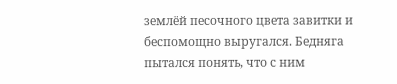землёй песочного цвета завитки и беспомощно выругался. Бедняга пытался понять, что с ним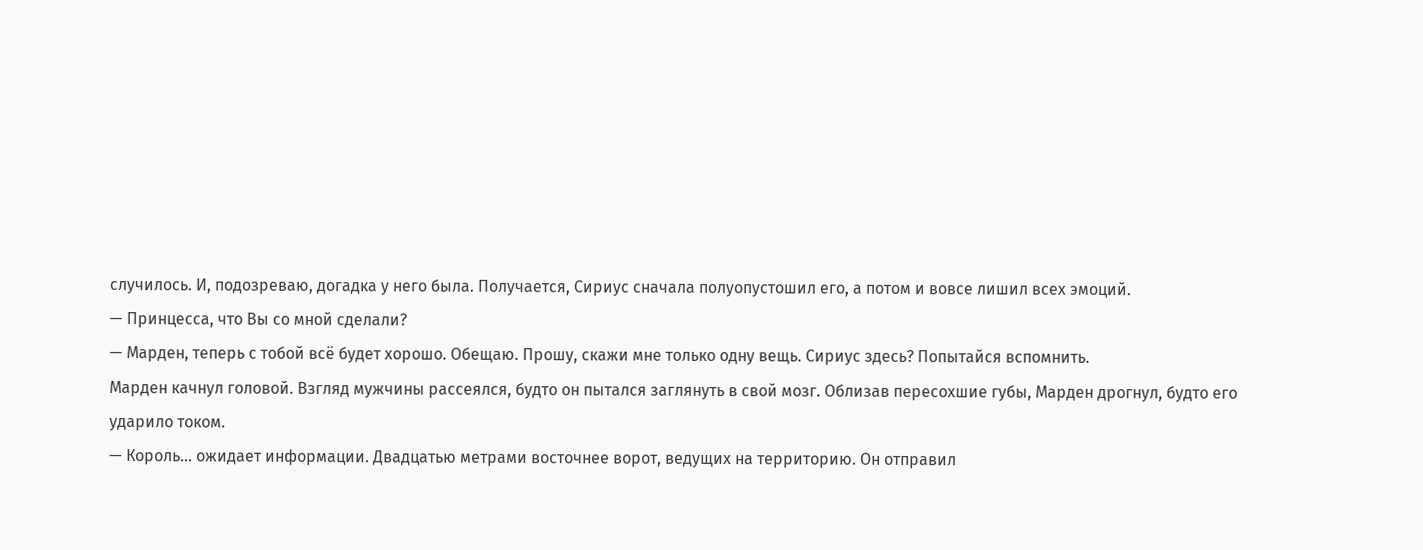случилось. И, подозреваю, догадка у него была. Получается, Сириус сначала полуопустошил его, а потом и вовсе лишил всех эмоций.
— Принцесса, что Вы со мной сделали?
— Марден, теперь с тобой всё будет хорошо. Обещаю. Прошу, скажи мне только одну вещь. Сириус здесь? Попытайся вспомнить.
Марден качнул головой. Взгляд мужчины рассеялся, будто он пытался заглянуть в свой мозг. Облизав пересохшие губы, Марден дрогнул, будто его ударило током.
— Король... ожидает информации. Двадцатью метрами восточнее ворот, ведущих на территорию. Он отправил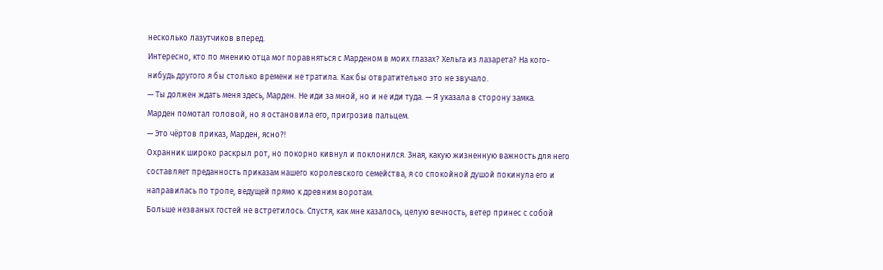несколько лазутчиков вперед.
Интересно, кто по мнению отца мог поравняться с Марденом в моих глазах? Хельга из лазарета? На кого-нибудь другого я бы столько времени не тратила. Как бы отвратительно это не звучало.
— Ты должен ждать меня здесь, Марден. Не иди за мной, но и не иди туда. — Я указала в сторону замка.
Марден помотал головой, но я остановила его, пригрозив пальцем.
— Это чёртов приказ, Марден, ясно?!
Охранник широко раскрыл рот, но покорно кивнул и поклонился. Зная, какую жизненную важность для него составляет преданность приказам нашего королевского семейства, я со спокойной душой покинула его и направилась по тропе, ведущей прямо к древним воротам.
Больше незваных гостей не встретилось. Спустя, как мне казалось, целую вечность, ветер принес с собой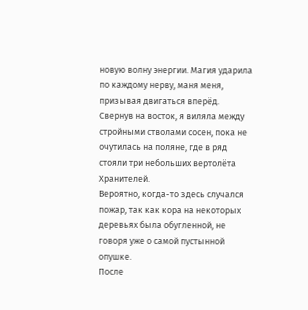новую волну энергии. Магия ударила по каждому нерву, маня меня, призывая двигаться вперёд. Свернув на восток, я виляла между стройными стволами сосен, пока не очутилась на поляне, где в ряд стояли три небольших вертолёта Хранителей.
Вероятно, когда-то здесь случался пожар, так как кора на некоторых деревьях была обугленной, не говоря уже о самой пустынной опушке.
После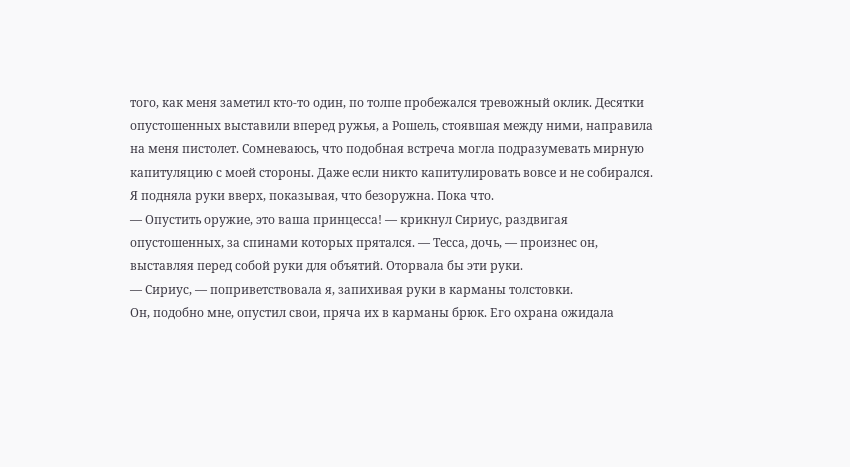того, как меня заметил кто-то один, по толпе пробежался тревожный оклик. Десятки опустошенных выставили вперед ружья, а Рошель, стоявшая между ними, направила на меня пистолет. Сомневаюсь, что подобная встреча могла подразумевать мирную капитуляцию с моей стороны. Даже если никто капитулировать вовсе и не собирался.
Я подняла руки вверх, показывая, что безоружна. Пока что.
— Опустить оружие, это ваша принцесса! — крикнул Сириус, раздвигая опустошенных, за спинами которых прятался. — Тесса, дочь, — произнес он, выставляя перед собой руки для объятий. Оторвала бы эти руки.
— Сириус, — поприветствовала я, запихивая руки в карманы толстовки.
Он, подобно мне, опустил свои, пряча их в карманы брюк. Его охрана ожидала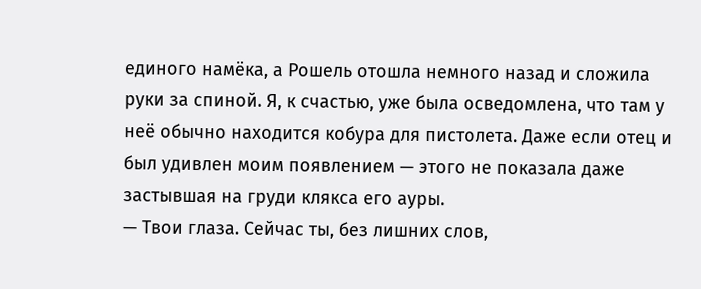единого намёка, а Рошель отошла немного назад и сложила руки за спиной. Я, к счастью, уже была осведомлена, что там у неё обычно находится кобура для пистолета. Даже если отец и был удивлен моим появлением — этого не показала даже застывшая на груди клякса его ауры.
— Твои глаза. Сейчас ты, без лишних слов,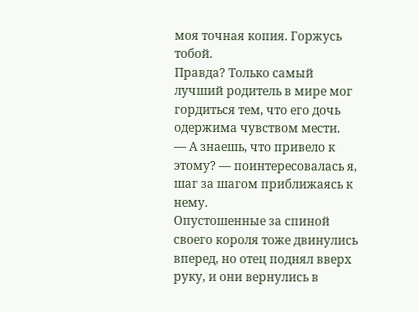моя точная копия. Горжусь тобой.
Правда? Только самый лучший родитель в мире мог гордиться тем, что его дочь одержима чувством мести.
— А знаешь, что привело к этому? — поинтересовалась я, шаг за шагом приближаясь к нему.
Опустошенные за спиной своего короля тоже двинулись вперед, но отец поднял вверх руку, и они вернулись в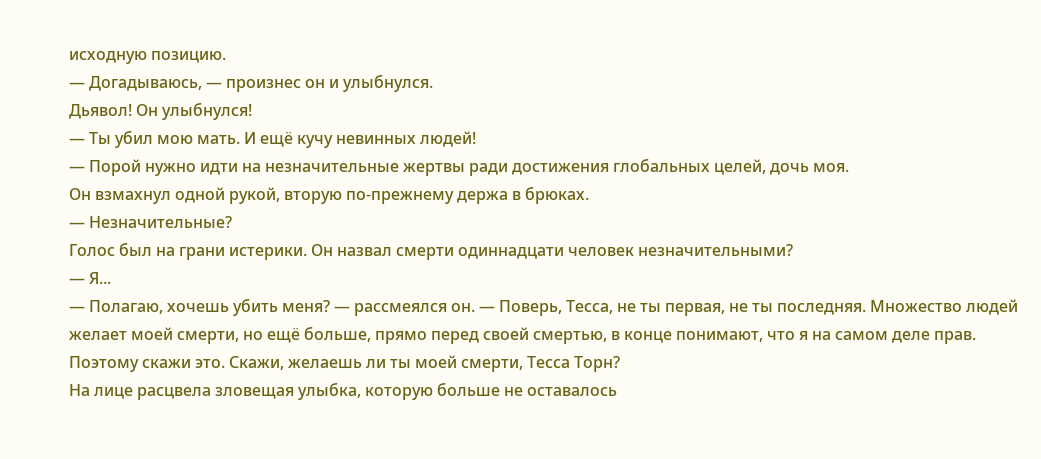исходную позицию.
— Догадываюсь, — произнес он и улыбнулся.
Дьявол! Он улыбнулся!
— Ты убил мою мать. И ещё кучу невинных людей!
— Порой нужно идти на незначительные жертвы ради достижения глобальных целей, дочь моя.
Он взмахнул одной рукой, вторую по-прежнему держа в брюках.
— Незначительные?
Голос был на грани истерики. Он назвал смерти одиннадцати человек незначительными?
— Я...
— Полагаю, хочешь убить меня? — рассмеялся он. — Поверь, Тесса, не ты первая, не ты последняя. Множество людей желает моей смерти, но ещё больше, прямо перед своей смертью, в конце понимают, что я на самом деле прав. Поэтому скажи это. Скажи, желаешь ли ты моей смерти, Тесса Торн?
На лице расцвела зловещая улыбка, которую больше не оставалось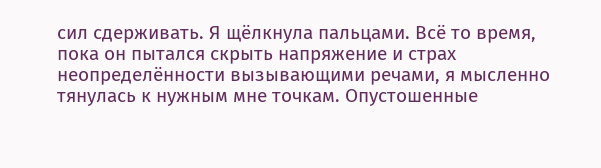сил сдерживать. Я щёлкнула пальцами. Всё то время, пока он пытался скрыть напряжение и страх неопределённости вызывающими речами, я мысленно тянулась к нужным мне точкам. Опустошенные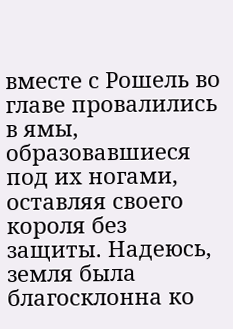вместе с Рошель во главе провалились в ямы, образовавшиеся под их ногами, оставляя своего короля без защиты. Надеюсь, земля была благосклонна ко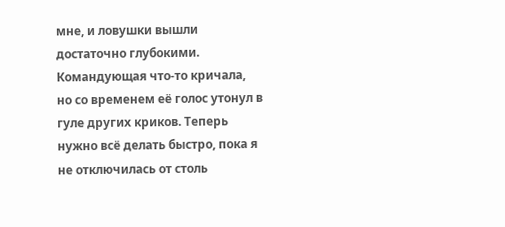мне, и ловушки вышли достаточно глубокими. Командующая что-то кричала, но со временем её голос утонул в гуле других криков. Теперь нужно всё делать быстро, пока я не отключилась от столь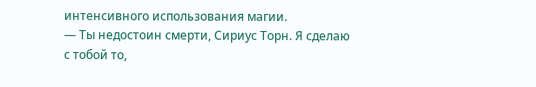интенсивного использования магии.
— Ты недостоин смерти, Сириус Торн. Я сделаю с тобой то,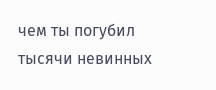чем ты погубил тысячи невинных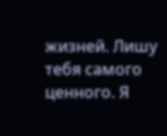жизней. Лишу тебя самого ценного. Я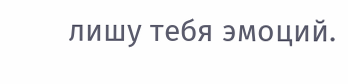лишу тебя эмоций.